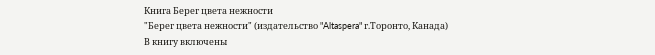Книга Берег цвета нежности
"Берег цвета нежности" (издательство "Altaspera" г.Торонто, Канада)
В книгу включены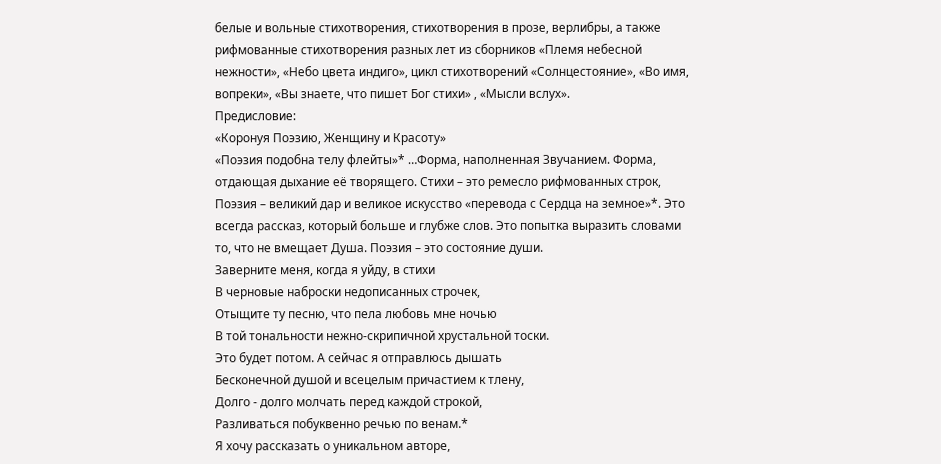белые и вольные стихотворения, стихотворения в прозе, верлибры, а также рифмованные стихотворения разных лет из сборников «Племя небесной нежности», «Небо цвета индиго», цикл стихотворений «Солнцестояние», «Во имя, вопреки», «Вы знаете, что пишет Бог стихи» , «Мысли вслух».
Предисловие:
«Коронуя Поэзию, Женщину и Красоту»
«Поэзия подобна телу флейты»* …Форма, наполненная Звучанием. Форма, отдающая дыхание её творящего. Стихи – это ремесло рифмованных строк, Поэзия – великий дар и великое искусство «перевода с Сердца на земное»*. Это всегда рассказ, который больше и глубже слов. Это попытка выразить словами то, что не вмещает Душа. Поэзия – это состояние души.
Заверните меня, когда я уйду, в стихи
В черновые наброски недописанных строчек,
Отыщите ту песню, что пела любовь мне ночью
В той тональности нежно-скрипичной хрустальной тоски.
Это будет потом. А сейчас я отправлюсь дышать
Бесконечной душой и всецелым причастием к тлену,
Долго - долго молчать перед каждой строкой,
Разливаться побуквенно речью по венам.*
Я хочу рассказать о уникальном авторе,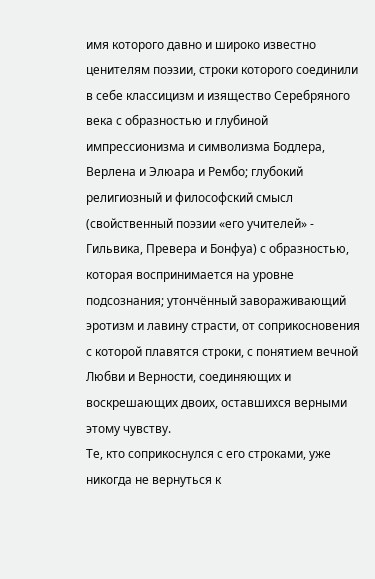имя которого давно и широко известно ценителям поэзии, строки которого соединили в себе классицизм и изящество Серебряного века с образностью и глубиной импрессионизма и символизма Бодлера, Верлена и Элюара и Рембо; глубокий религиозный и философский смысл (свойственный поэзии «его учителей» - Гильвика, Превера и Бонфуа) с образностью, которая воспринимается на уровне подсознания; утончённый завораживающий эротизм и лавину страсти, от соприкосновения с которой плавятся строки, с понятием вечной Любви и Верности, соединяющих и воскрешающих двоих, оставшихся верными этому чувству.
Те, кто соприкоснулся с его строками, уже никогда не вернуться к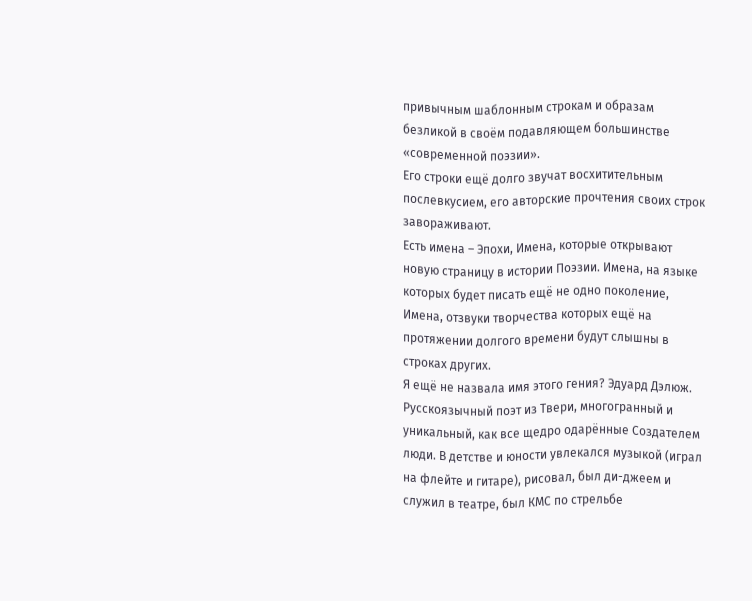привычным шаблонным строкам и образам безликой в своём подавляющем большинстве «современной поэзии».
Его строки ещё долго звучат восхитительным послевкусием, его авторские прочтения своих строк завораживают.
Есть имена – Эпохи, Имена, которые открывают новую страницу в истории Поэзии. Имена, на языке которых будет писать ещё не одно поколение, Имена, отзвуки творчества которых ещё на протяжении долгого времени будут слышны в строках других.
Я ещё не назвала имя этого гения? Эдуард Дэлюж.
Русскоязычный поэт из Твери, многогранный и уникальный, как все щедро одарённые Создателем люди. В детстве и юности увлекался музыкой (играл на флейте и гитаре), рисовал, был ди-джеем и служил в театре, был КМС по стрельбе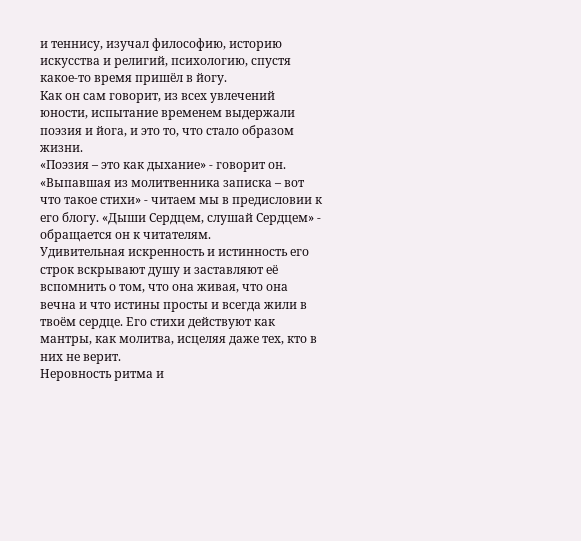и теннису, изучал философию, историю искусства и религий, психологию, спустя какое-то время пришёл в йогу.
Как он сам говорит, из всех увлечений юности, испытание временем выдержали поэзия и йога, и это то, что стало образом жизни.
«Поэзия – это как дыхание» - говорит он.
«Выпавшая из молитвенника записка – вот что такое стихи» - читаем мы в предисловии к его блогу. «Дыши Сердцем, слушай Сердцем» - обращается он к читателям.
Удивительная искренность и истинность его строк вскрывают душу и заставляют её вспомнить о том, что она живая, что она вечна и что истины просты и всегда жили в твоём сердце. Его стихи действуют как мантры, как молитва, исцеляя даже тех, кто в них не верит.
Неровность ритма и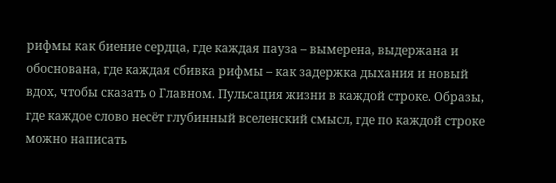рифмы как биение сердца, где каждая пауза – вымерена, выдержана и обоснована, где каждая сбивка рифмы – как задержка дыхания и новый вдох, чтобы сказать о Главном. Пульсация жизни в каждой строке. Образы, где каждое слово несёт глубинный вселенский смысл, где по каждой строке можно написать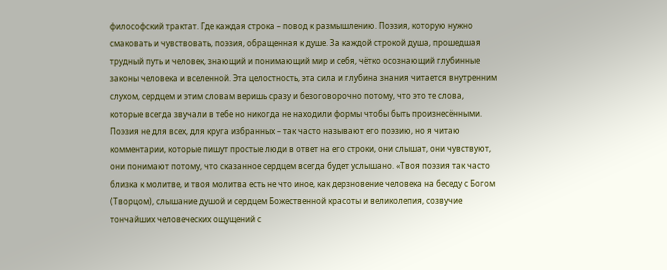философский трактат. Где каждая строка – повод к размышлению. Поэзия, которую нужно смаковать и чувствовать, поэзия, обращенная к душе. За каждой строкой душа, прошедшая трудный путь и человек, знающий и понимающий мир и себя, чётко осознающий глубинные законы человека и вселенной. Эта целостность, эта сила и глубина знания читается внутренним слухом, сердцем и этим словам веришь сразу и безоговорочно потому, что это те слова, которые всегда звучали в тебе но никогда не находили формы чтобы быть произнесёнными. Поэзия не для всех, для круга избранных – так часто называют его поэзию, но я читаю комментарии, которые пишут простые люди в ответ на его строки, они слышат, они чувствуют, они понимают потому, что сказанное сердцем всегда будет услышано. «Твоя поэзия так часто близка к молитве, и твоя молитва есть не что иное, как дерзновение человека на беседу с Богом (Творцом), слышание душой и сердцем Божественной красоты и великолепия, созвучие тончайших человеческих ощущений с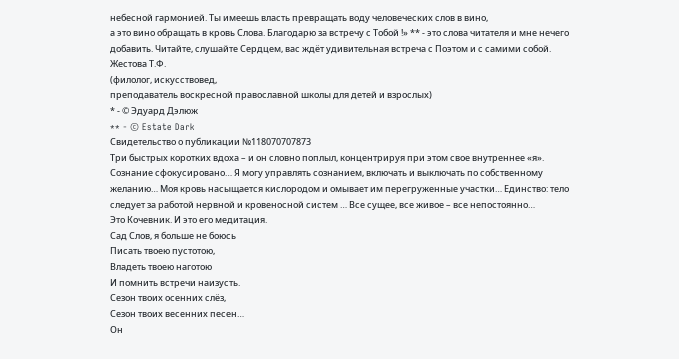небесной гармонией. Ты имеешь власть превращать воду человеческих слов в вино,
а это вино обращать в кровь Слова. Благодарю за встречу с Тобой !» ** - это слова читателя и мне нечего добавить. Читайте, слушайте Сердцем, вас ждёт удивительная встреча с Поэтом и с самими собой.
Жестова Т.Ф.
(филолог, искусствовед,
преподаватель воскресной православной школы для детей и взрослых)
* - © Эдуард Дэлюж
** - © Estate Dark
Свидетельство о публикации №118070707873
Три быстрых коротких вдоха – и он словно поплыл, концентрируя при этом свое внутреннее «я».
Сознание сфокусировано… Я могу управлять сознанием, включать и выключать по собственному желанию… Моя кровь насыщается кислородом и омывает им перегруженные участки… Единство: тело следует за работой нервной и кровеносной систем … Все сущее, все живое – все непостоянно…
Это Кочевник. И это его медитация.
Сад Слов, я больше не боюсь
Писать твоею пустотою,
Владеть твоею наготою
И помнить встречи наизусть.
Сезон твоих осенних слёз,
Сезон твоих весенних песен…
Он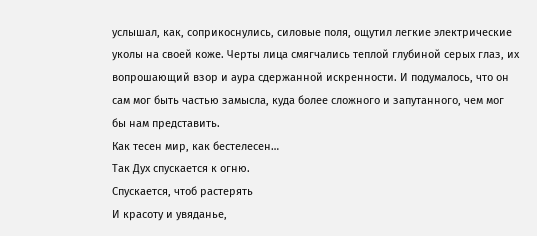услышал, как, соприкоснулись, силовые поля, ощутил легкие электрические уколы на своей коже. Черты лица смягчались теплой глубиной серых глаз, их вопрошающий взор и аура сдержанной искренности. И подумалось, что он сам мог быть частью замысла, куда более сложного и запутанного, чем мог бы нам представить.
Как тесен мир, как бестелесен…
Так Дух спускается к огню.
Спускается, чтоб растерять
И красоту и увяданье,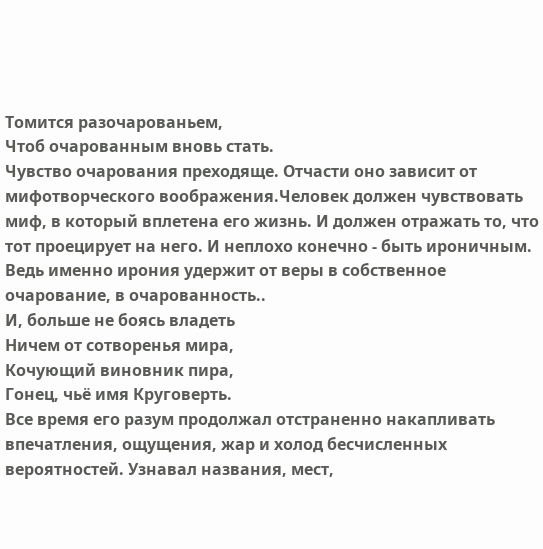Томится разочарованьем,
Чтоб очарованным вновь стать.
Чувство очарования преходяще. Отчасти оно зависит от мифотворческого воображения.Человек должен чувствовать миф, в который вплетена его жизнь. И должен отражать то, что тот проецирует на него. И неплохо конечно - быть ироничным. Ведь именно ирония удержит от веры в собственное очарование, в очарованность..
И, больше не боясь владеть
Ничем от сотворенья мира,
Кочующий виновник пира,
Гонец, чьё имя Круговерть.
Все время его разум продолжал отстраненно накапливать впечатления, ощущения, жар и холод бесчисленных вероятностей. Узнавал названия, мест,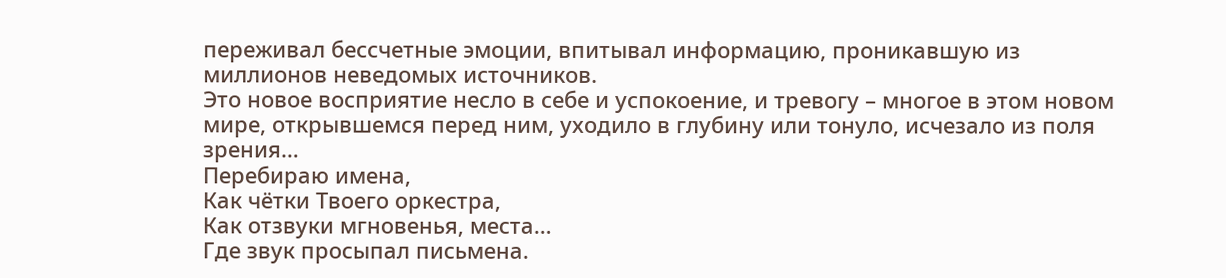переживал бессчетные эмоции, впитывал информацию, проникавшую из миллионов неведомых источников.
Это новое восприятие несло в себе и успокоение, и тревогу – многое в этом новом мире, открывшемся перед ним, уходило в глубину или тонуло, исчезало из поля зрения…
Перебираю имена,
Как чётки Твоего оркестра,
Как отзвуки мгновенья, места…
Где звук просыпал письмена.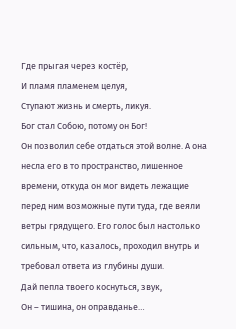Где прыгая через костёр,
И пламя пламенем целуя,
Ступают жизнь и смерть, ликуя.
Бог стал Собою, потому он Бог!
Он позволил себе отдаться этой волне. А она несла его в то пространство, лишенное времени, откуда он мог видеть лежащие перед ним возможные пути туда, где веяли ветры грядущего. Его голос был настолько сильным, что, казалось, проходил внутрь и требовал ответа из глубины души.
Дай пепла твоего коснуться, звук,
Он – тишина, он оправданье…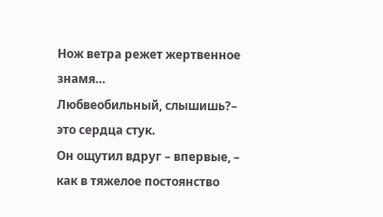Нож ветра режет жертвенное знамя…
Любвеобильный, слышишь?– это сердца стук.
Он ощутил вдруг – впервые, – как в тяжелое постоянство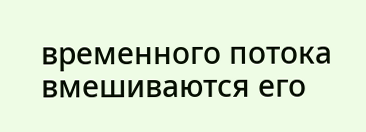временного потока вмешиваются его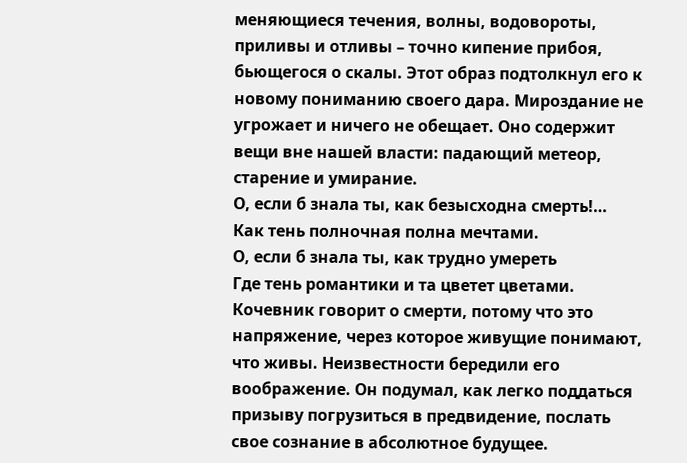меняющиеся течения, волны, водовороты, приливы и отливы – точно кипение прибоя, бьющегося о скалы. Этот образ подтолкнул его к новому пониманию своего дара. Мироздание не угрожает и ничего не обещает. Оно содержит вещи вне нашей власти: падающий метеор, старение и умирание.
О, если б знала ты, как безысходна смерть!…
Как тень полночная полна мечтами.
О, если б знала ты, как трудно умереть
Где тень романтики и та цветет цветами.
Кочевник говорит о смерти, потому что это напряжение, через которое живущие понимают, что живы. Неизвестности бередили его воображение. Он подумал, как легко поддаться призыву погрузиться в предвидение, послать свое сознание в абсолютное будущее.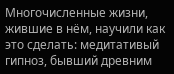Многочисленные жизни, жившие в нём, научили как это сделать: медитативый гипноз, бывший древним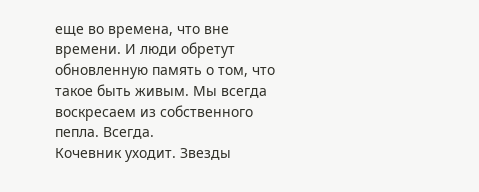еще во времена, что вне времени. И люди обретут обновленную память о том, что такое быть живым. Мы всегда воскресаем из собственного пепла. Всегда.
Кочевник уходит. Звезды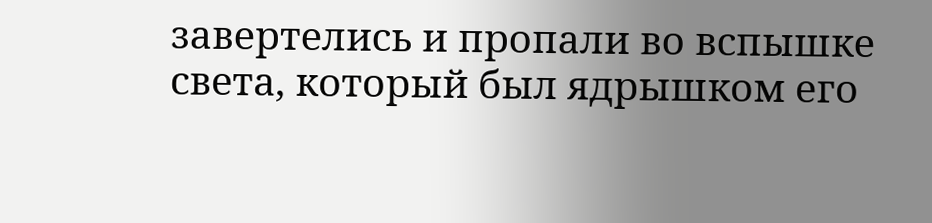завертелись и пропали во вспышке света, который был ядрышком его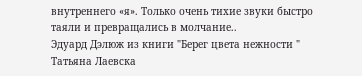внутреннего «я». Только очень тихие звуки быстро таяли и превращались в молчание..
Эдуард Дэлюж из книги "Берег цвета нежности "
Татьяна Лаевска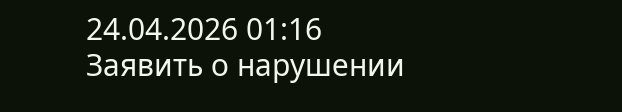24.04.2026 01:16 Заявить о нарушении